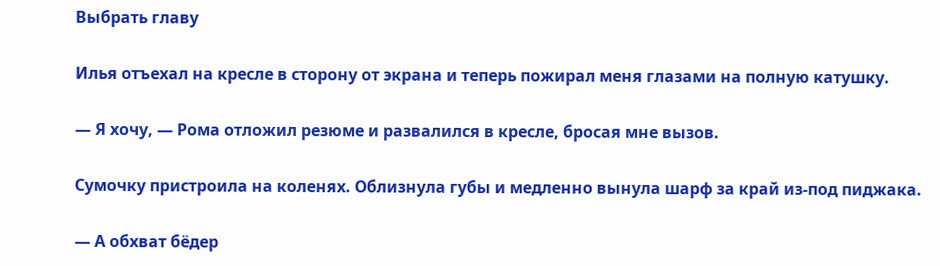Выбрать главу

Илья отъехал на кресле в сторону от экрана и теперь пожирал меня глазами на полную катушку.

— Я хочу, — Рома отложил резюме и развалился в кресле, бросая мне вызов.

Сумочку пристроила на коленях. Облизнула губы и медленно вынула шарф за край из-под пиджака.

— А обхват бёдер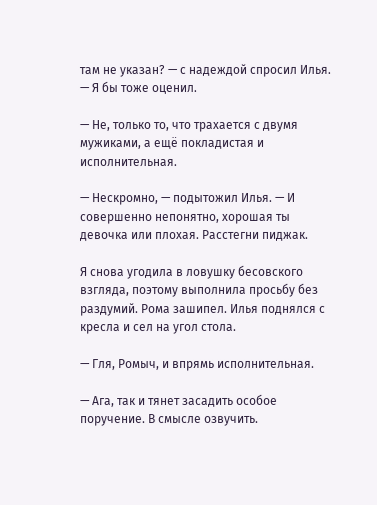там не указан? — с надеждой спросил Илья. — Я бы тоже оценил.

— Не, только то, что трахается с двумя мужиками, а ещё покладистая и исполнительная.

— Нескромно, — подытожил Илья. — И совершенно непонятно, хорошая ты девочка или плохая. Расстегни пиджак.

Я снова угодила в ловушку бесовского взгляда, поэтому выполнила просьбу без раздумий. Рома зашипел. Илья поднялся с кресла и сел на угол стола.

— Гля, Ромыч, и впрямь исполнительная.

— Ага, так и тянет засадить особое поручение. В смысле озвучить.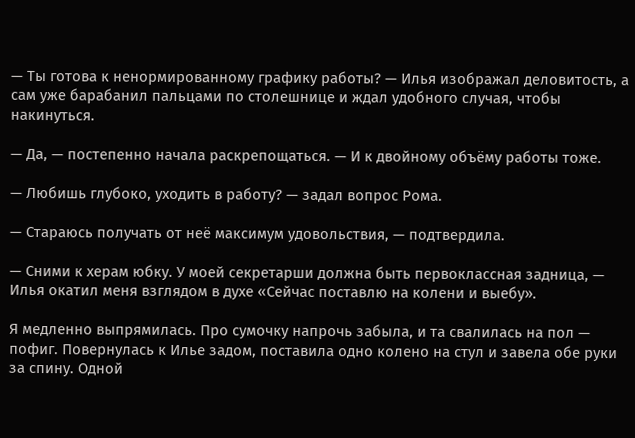— Ты готова к ненормированному графику работы? — Илья изображал деловитость, а сам уже барабанил пальцами по столешнице и ждал удобного случая, чтобы накинуться.

— Да, — постепенно начала раскрепощаться. — И к двойному объёму работы тоже.

— Любишь глубоко, уходить в работу? — задал вопрос Рома.

— Стараюсь получать от неё максимум удовольствия, — подтвердила.

— Сними к херам юбку. У моей секретарши должна быть первоклассная задница, — Илья окатил меня взглядом в духе «Сейчас поставлю на колени и выебу».

Я медленно выпрямилась. Про сумочку напрочь забыла, и та свалилась на пол — пофиг. Повернулась к Илье задом, поставила одно колено на стул и завела обе руки за спину. Одной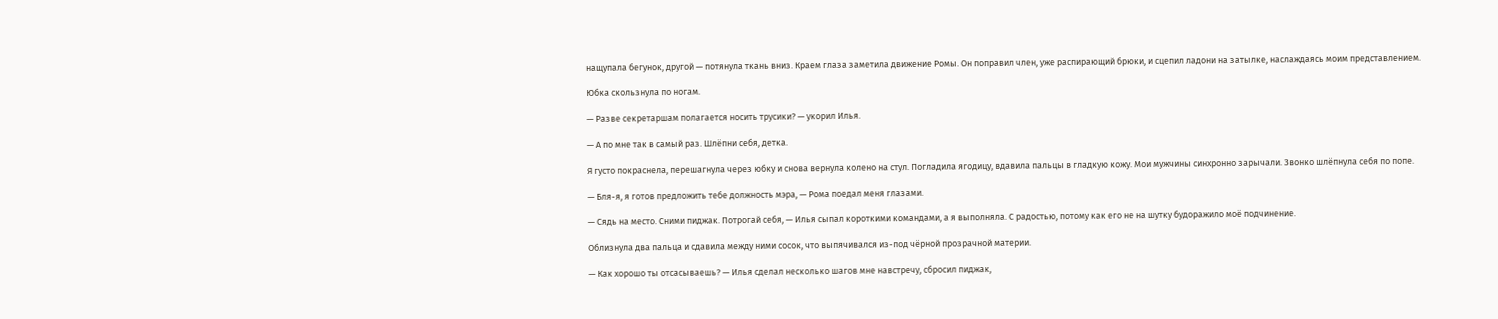нащупала бегунок, другой — потянула ткань вниз. Краем глаза заметила движение Ромы. Он поправил член, уже распирающий брюки, и сцепил ладони на затылке, наслаждаясь моим представлением.

Юбка скользнула по ногам.

— Разве секретаршам полагается носить трусики? — укорил Илья.

— А по мне так в самый раз. Шлёпни себя, детка.

Я густо покраснела, перешагнула через юбку и снова вернула колено на стул. Погладила ягодицу, вдавила пальцы в гладкую кожу. Мои мужчины синхронно зарычали. Звонко шлёпнула себя по попе.

— Бля-я, я готов предложить тебе должность мэра, — Рома поедал меня глазами.

— Сядь на место. Сними пиджак. Потрогай себя, — Илья сыпал короткими командами, а я выполняла. С радостью, потому как его не на шутку будоражило моё подчинение.

Облизнула два пальца и сдавила между ними сосок, что выпячивался из-под чёрной прозрачной материи.

— Как хорошо ты отсасываешь? — Илья сделал несколько шагов мне навстречу, сбросил пиджак,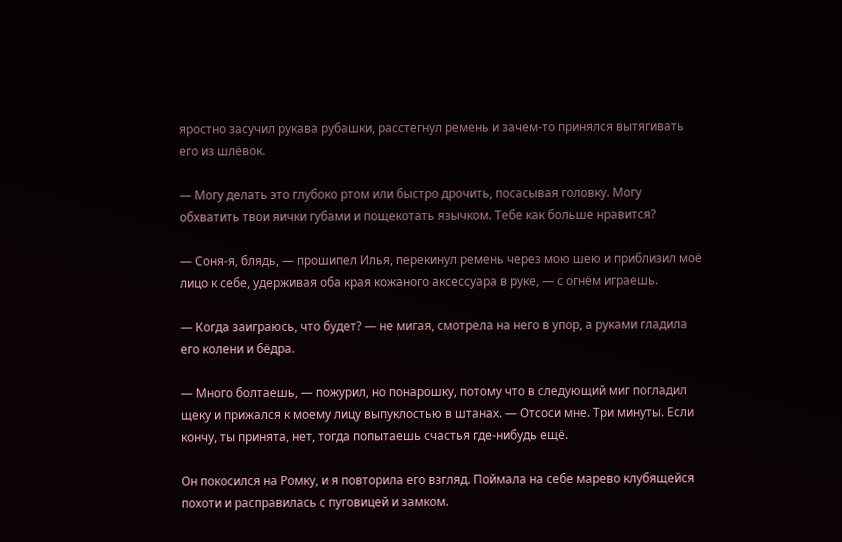яростно засучил рукава рубашки, расстегнул ремень и зачем-то принялся вытягивать его из шлёвок.

— Могу делать это глубоко ртом или быстро дрочить, посасывая головку. Могу обхватить твои яички губами и пощекотать язычком. Тебе как больше нравится?

— Соня-я, блядь, — прошипел Илья, перекинул ремень через мою шею и приблизил моё лицо к себе, удерживая оба края кожаного аксессуара в руке, — с огнём играешь.

— Когда заиграюсь, что будет? — не мигая, смотрела на него в упор, а руками гладила его колени и бёдра.

— Много болтаешь, — пожурил, но понарошку, потому что в следующий миг погладил щеку и прижался к моему лицу выпуклостью в штанах. — Отсоси мне. Три минуты. Если кончу, ты принята, нет, тогда попытаешь счастья где-нибудь ещё.

Он покосился на Ромку, и я повторила его взгляд. Поймала на себе марево клубящейся похоти и расправилась с пуговицей и замком.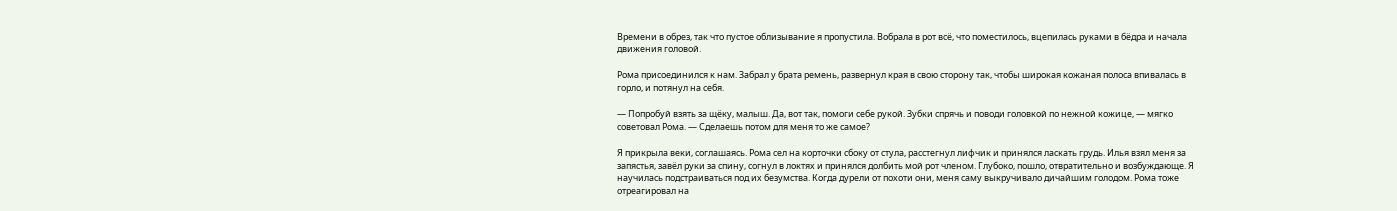Времени в обрез, так что пустое облизывание я пропустила. Вобрала в рот всё, что поместилось, вцепилась руками в бёдра и начала движения головой.

Рома присоединился к нам. Забрал у брата ремень, развернул края в свою сторону так, чтобы широкая кожаная полоса впивалась в горло, и потянул на себя.

— Попробуй взять за щёку, малыш. Да, вот так, помоги себе рукой. Зубки спрячь и поводи головкой по нежной кожице, — мягко советовал Рома. — Сделаешь потом для меня то же самое?

Я прикрыла веки, соглашаясь. Рома сел на корточки сбоку от стула, расстегнул лифчик и принялся ласкать грудь. Илья взял меня за запястья, завёл руки за спину, согнул в локтях и принялся долбить мой рот членом. Глубоко, пошло, отвратительно и возбуждающе. Я научилась подстраиваться под их безумства. Когда дурели от похоти они, меня саму выкручивало дичайшим голодом. Рома тоже отреагировал на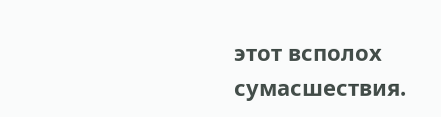этот всполох сумасшествия.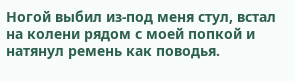Ногой выбил из-под меня стул, встал на колени рядом с моей попкой и натянул ремень как поводья.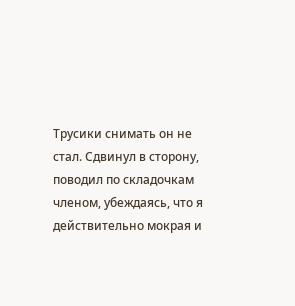Трусики снимать он не стал. Сдвинул в сторону, поводил по складочкам членом, убеждаясь, что я действительно мокрая и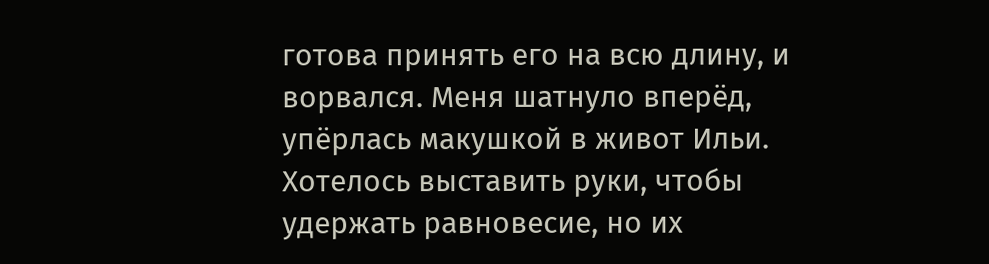готова принять его на всю длину, и ворвался. Меня шатнуло вперёд, упёрлась макушкой в живот Ильи. Хотелось выставить руки, чтобы удержать равновесие, но их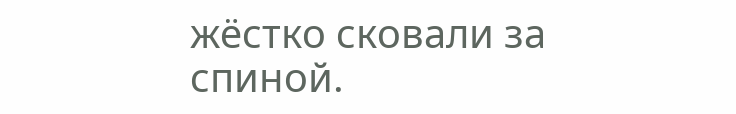жёстко сковали за спиной.